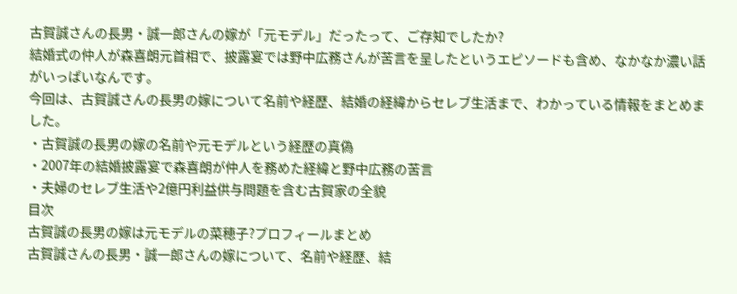古賀誠さんの長男・誠一郎さんの嫁が「元モデル」だったって、ご存知でしたか?
結婚式の仲人が森喜朗元首相で、披露宴では野中広務さんが苦言を呈したというエピソードも含め、なかなか濃い話がいっぱいなんです。
今回は、古賀誠さんの長男の嫁について名前や経歴、結婚の経緯からセレブ生活まで、わかっている情報をまとめました。
・古賀誠の長男の嫁の名前や元モデルという経歴の真偽
・2007年の結婚披露宴で森喜朗が仲人を務めた経緯と野中広務の苦言
・夫婦のセレブ生活や2億円利益供与問題を含む古賀家の全貌
目次
古賀誠の長男の嫁は元モデルの菜穂子?プロフィールまとめ
古賀誠さんの長男・誠一郎さんの嫁について、名前や経歴、結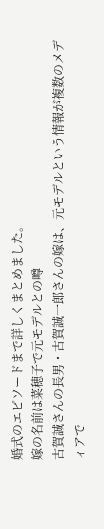婚式のエピソードまで詳しくまとめました。
嫁の名前は菜穂子で元モデルとの噂
古賀誠さんの長男・古賀誠一郎さんの嫁は、元モデルという情報が複数のメディアで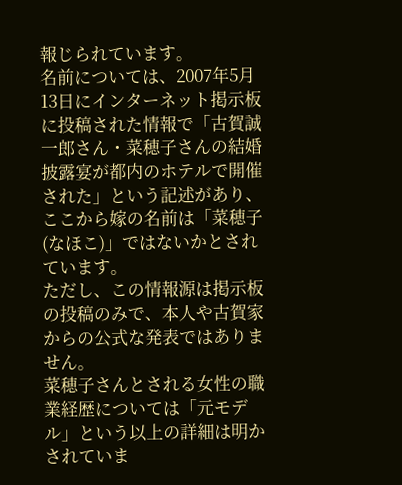報じられています。
名前については、2007年5月13日にインターネット掲示板に投稿された情報で「古賀誠一郎さん・菜穂子さんの結婚披露宴が都内のホテルで開催された」という記述があり、ここから嫁の名前は「菜穂子(なほこ)」ではないかとされています。
ただし、この情報源は掲示板の投稿のみで、本人や古賀家からの公式な発表ではありません。
菜穂子さんとされる女性の職業経歴については「元モデル」という以上の詳細は明かされていま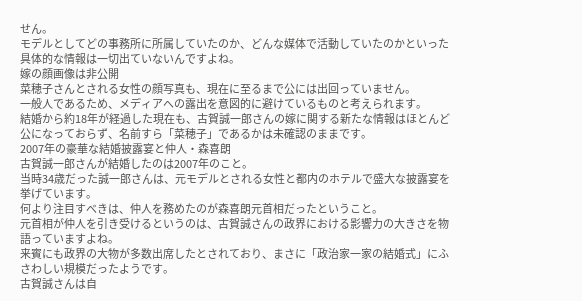せん。
モデルとしてどの事務所に所属していたのか、どんな媒体で活動していたのかといった具体的な情報は一切出ていないんですよね。
嫁の顔画像は非公開
菜穂子さんとされる女性の顔写真も、現在に至るまで公には出回っていません。
一般人であるため、メディアへの露出を意図的に避けているものと考えられます。
結婚から約18年が経過した現在も、古賀誠一郎さんの嫁に関する新たな情報はほとんど公になっておらず、名前すら「菜穂子」であるかは未確認のままです。
2007年の豪華な結婚披露宴と仲人・森喜朗
古賀誠一郎さんが結婚したのは2007年のこと。
当時34歳だった誠一郎さんは、元モデルとされる女性と都内のホテルで盛大な披露宴を挙げています。
何より注目すべきは、仲人を務めたのが森喜朗元首相だったということ。
元首相が仲人を引き受けるというのは、古賀誠さんの政界における影響力の大きさを物語っていますよね。
来賓にも政界の大物が多数出席したとされており、まさに「政治家一家の結婚式」にふさわしい規模だったようです。
古賀誠さんは自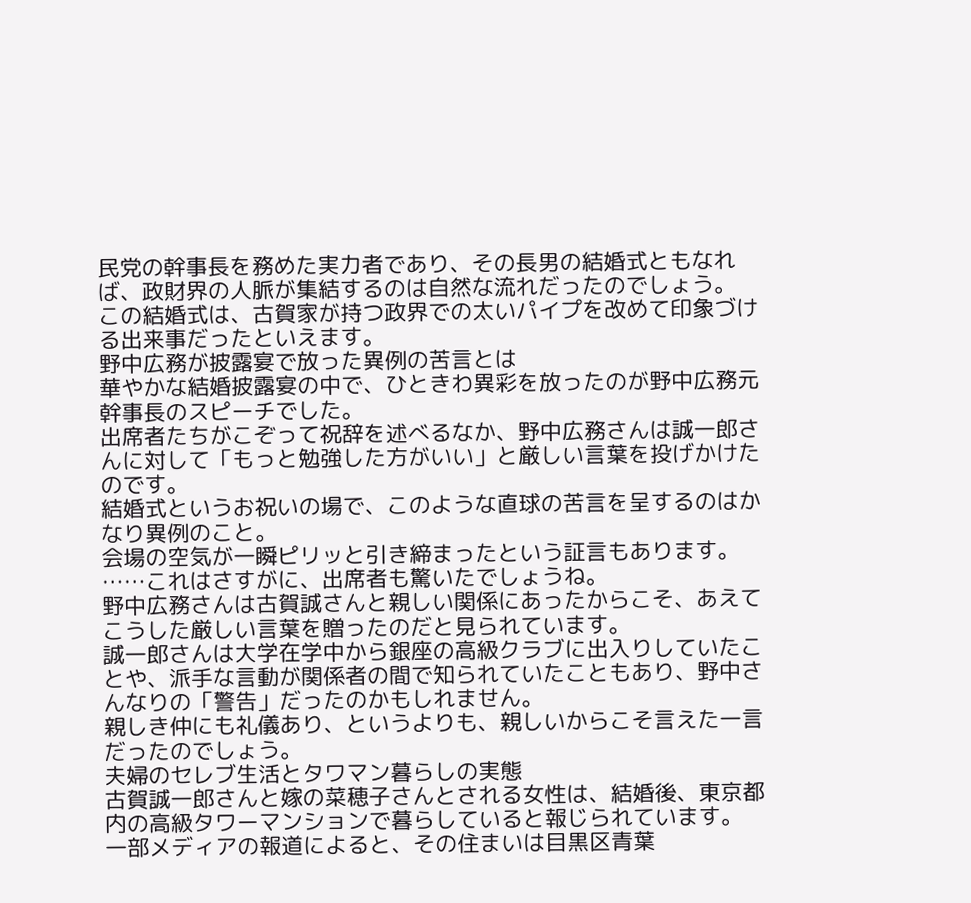民党の幹事長を務めた実力者であり、その長男の結婚式ともなれば、政財界の人脈が集結するのは自然な流れだったのでしょう。
この結婚式は、古賀家が持つ政界での太いパイプを改めて印象づける出来事だったといえます。
野中広務が披露宴で放った異例の苦言とは
華やかな結婚披露宴の中で、ひときわ異彩を放ったのが野中広務元幹事長のスピーチでした。
出席者たちがこぞって祝辞を述べるなか、野中広務さんは誠一郎さんに対して「もっと勉強した方がいい」と厳しい言葉を投げかけたのです。
結婚式というお祝いの場で、このような直球の苦言を呈するのはかなり異例のこと。
会場の空気が一瞬ピリッと引き締まったという証言もあります。
……これはさすがに、出席者も驚いたでしょうね。
野中広務さんは古賀誠さんと親しい関係にあったからこそ、あえてこうした厳しい言葉を贈ったのだと見られています。
誠一郎さんは大学在学中から銀座の高級クラブに出入りしていたことや、派手な言動が関係者の間で知られていたこともあり、野中さんなりの「警告」だったのかもしれません。
親しき仲にも礼儀あり、というよりも、親しいからこそ言えた一言だったのでしょう。
夫婦のセレブ生活とタワマン暮らしの実態
古賀誠一郎さんと嫁の菜穂子さんとされる女性は、結婚後、東京都内の高級タワーマンションで暮らしていると報じられています。
一部メディアの報道によると、その住まいは目黒区青葉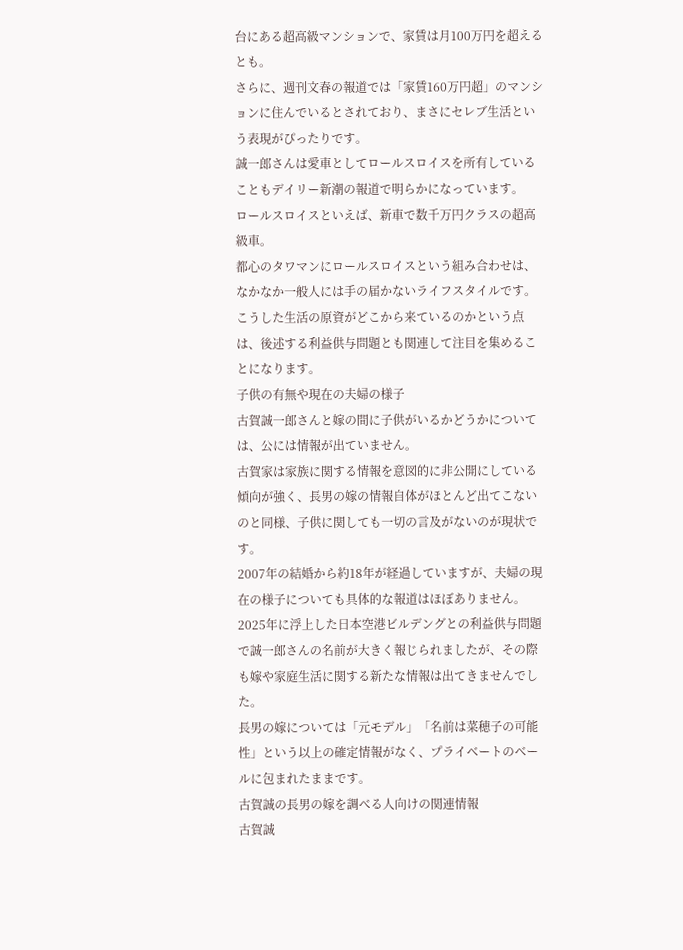台にある超高級マンションで、家賃は月100万円を超えるとも。
さらに、週刊文春の報道では「家賃160万円超」のマンションに住んでいるとされており、まさにセレブ生活という表現がぴったりです。
誠一郎さんは愛車としてロールスロイスを所有していることもデイリー新潮の報道で明らかになっています。
ロールスロイスといえば、新車で数千万円クラスの超高級車。
都心のタワマンにロールスロイスという組み合わせは、なかなか一般人には手の届かないライフスタイルです。
こうした生活の原資がどこから来ているのかという点は、後述する利益供与問題とも関連して注目を集めることになります。
子供の有無や現在の夫婦の様子
古賀誠一郎さんと嫁の間に子供がいるかどうかについては、公には情報が出ていません。
古賀家は家族に関する情報を意図的に非公開にしている傾向が強く、長男の嫁の情報自体がほとんど出てこないのと同様、子供に関しても一切の言及がないのが現状です。
2007年の結婚から約18年が経過していますが、夫婦の現在の様子についても具体的な報道はほぼありません。
2025年に浮上した日本空港ビルデングとの利益供与問題で誠一郎さんの名前が大きく報じられましたが、その際も嫁や家庭生活に関する新たな情報は出てきませんでした。
長男の嫁については「元モデル」「名前は菜穂子の可能性」という以上の確定情報がなく、プライベートのベールに包まれたままです。
古賀誠の長男の嫁を調べる人向けの関連情報
古賀誠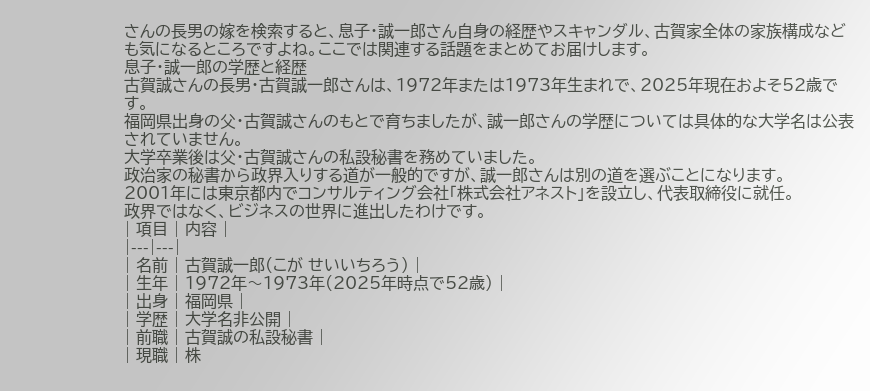さんの長男の嫁を検索すると、息子・誠一郎さん自身の経歴やスキャンダル、古賀家全体の家族構成なども気になるところですよね。ここでは関連する話題をまとめてお届けします。
息子・誠一郎の学歴と経歴
古賀誠さんの長男・古賀誠一郎さんは、1972年または1973年生まれで、2025年現在およそ52歳です。
福岡県出身の父・古賀誠さんのもとで育ちましたが、誠一郎さんの学歴については具体的な大学名は公表されていません。
大学卒業後は父・古賀誠さんの私設秘書を務めていました。
政治家の秘書から政界入りする道が一般的ですが、誠一郎さんは別の道を選ぶことになります。
2001年には東京都内でコンサルティング会社「株式会社アネスト」を設立し、代表取締役に就任。
政界ではなく、ビジネスの世界に進出したわけです。
| 項目 | 内容 |
|---|---|
| 名前 | 古賀誠一郎(こが せいいちろう) |
| 生年 | 1972年〜1973年(2025年時点で52歳) |
| 出身 | 福岡県 |
| 学歴 | 大学名非公開 |
| 前職 | 古賀誠の私設秘書 |
| 現職 | 株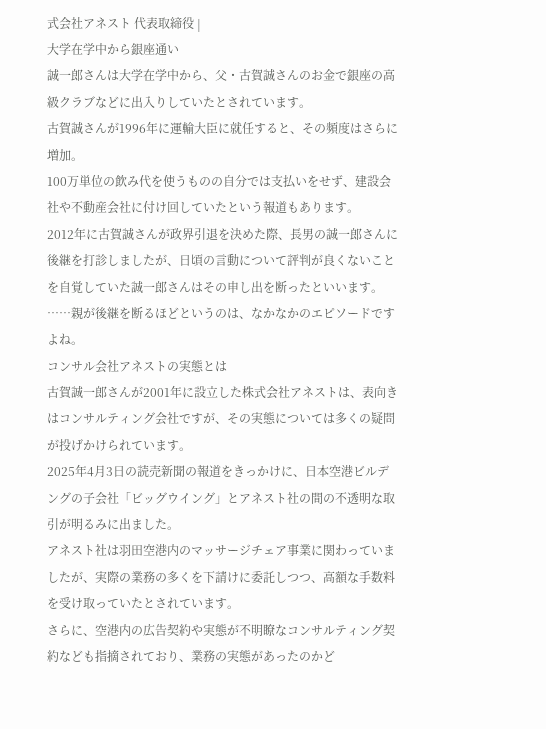式会社アネスト 代表取締役 |
大学在学中から銀座通い
誠一郎さんは大学在学中から、父・古賀誠さんのお金で銀座の高級クラブなどに出入りしていたとされています。
古賀誠さんが1996年に運輸大臣に就任すると、その頻度はさらに増加。
100万単位の飲み代を使うものの自分では支払いをせず、建設会社や不動産会社に付け回していたという報道もあります。
2012年に古賀誠さんが政界引退を決めた際、長男の誠一郎さんに後継を打診しましたが、日頃の言動について評判が良くないことを自覚していた誠一郎さんはその申し出を断ったといいます。
……親が後継を断るほどというのは、なかなかのエピソードですよね。
コンサル会社アネストの実態とは
古賀誠一郎さんが2001年に設立した株式会社アネストは、表向きはコンサルティング会社ですが、その実態については多くの疑問が投げかけられています。
2025年4月3日の読売新聞の報道をきっかけに、日本空港ビルデングの子会社「ビッグウイング」とアネスト社の間の不透明な取引が明るみに出ました。
アネスト社は羽田空港内のマッサージチェア事業に関わっていましたが、実際の業務の多くを下請けに委託しつつ、高額な手数料を受け取っていたとされています。
さらに、空港内の広告契約や実態が不明瞭なコンサルティング契約なども指摘されており、業務の実態があったのかど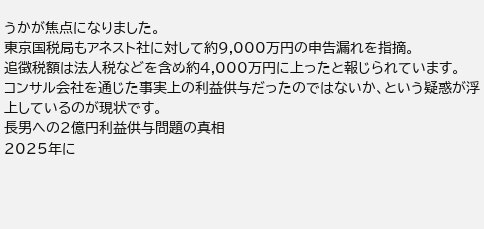うかが焦点になりました。
東京国税局もアネスト社に対して約9,000万円の申告漏れを指摘。
追徴税額は法人税などを含め約4,000万円に上ったと報じられています。
コンサル会社を通じた事実上の利益供与だったのではないか、という疑惑が浮上しているのが現状です。
長男への2億円利益供与問題の真相
2025年に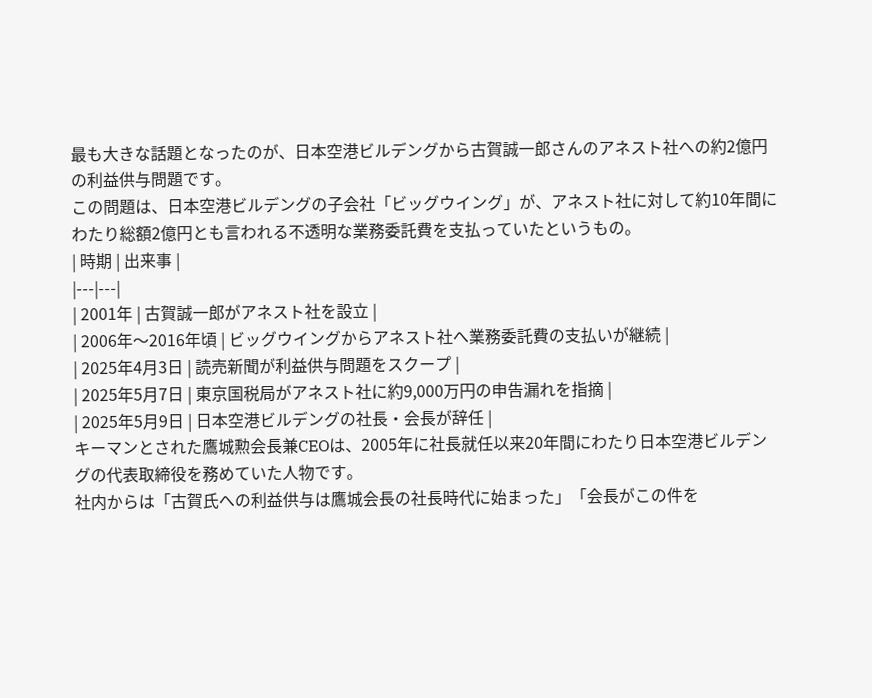最も大きな話題となったのが、日本空港ビルデングから古賀誠一郎さんのアネスト社への約2億円の利益供与問題です。
この問題は、日本空港ビルデングの子会社「ビッグウイング」が、アネスト社に対して約10年間にわたり総額2億円とも言われる不透明な業務委託費を支払っていたというもの。
| 時期 | 出来事 |
|---|---|
| 2001年 | 古賀誠一郎がアネスト社を設立 |
| 2006年〜2016年頃 | ビッグウイングからアネスト社へ業務委託費の支払いが継続 |
| 2025年4月3日 | 読売新聞が利益供与問題をスクープ |
| 2025年5月7日 | 東京国税局がアネスト社に約9,000万円の申告漏れを指摘 |
| 2025年5月9日 | 日本空港ビルデングの社長・会長が辞任 |
キーマンとされた鷹城勲会長兼CEOは、2005年に社長就任以来20年間にわたり日本空港ビルデングの代表取締役を務めていた人物です。
社内からは「古賀氏への利益供与は鷹城会長の社長時代に始まった」「会長がこの件を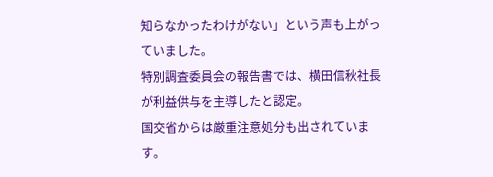知らなかったわけがない」という声も上がっていました。
特別調査委員会の報告書では、横田信秋社長が利益供与を主導したと認定。
国交省からは厳重注意処分も出されています。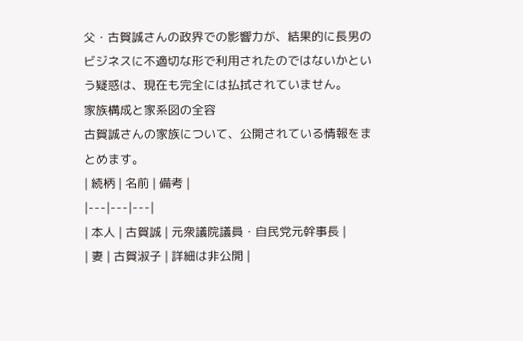父・古賀誠さんの政界での影響力が、結果的に長男のビジネスに不適切な形で利用されたのではないかという疑惑は、現在も完全には払拭されていません。
家族構成と家系図の全容
古賀誠さんの家族について、公開されている情報をまとめます。
| 続柄 | 名前 | 備考 |
|---|---|---|
| 本人 | 古賀誠 | 元衆議院議員・自民党元幹事長 |
| 妻 | 古賀淑子 | 詳細は非公開 |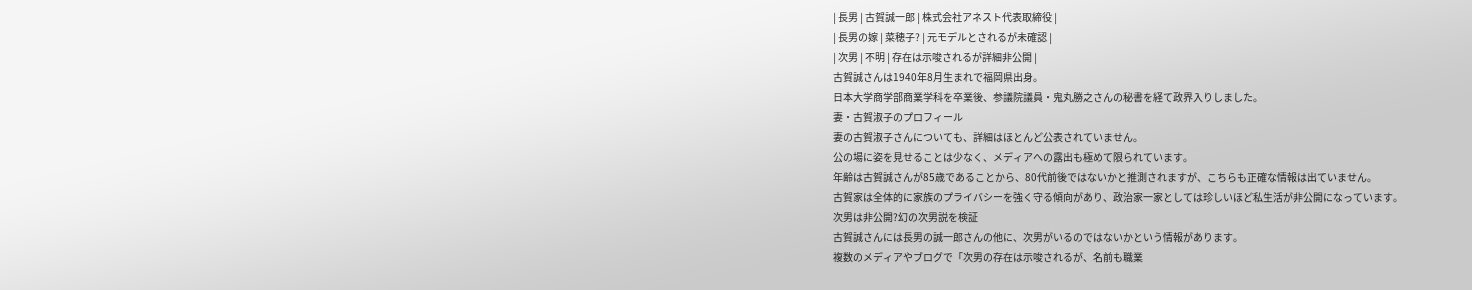| 長男 | 古賀誠一郎 | 株式会社アネスト代表取締役 |
| 長男の嫁 | 菜穂子? | 元モデルとされるが未確認 |
| 次男 | 不明 | 存在は示唆されるが詳細非公開 |
古賀誠さんは1940年8月生まれで福岡県出身。
日本大学商学部商業学科を卒業後、参議院議員・鬼丸勝之さんの秘書を経て政界入りしました。
妻・古賀淑子のプロフィール
妻の古賀淑子さんについても、詳細はほとんど公表されていません。
公の場に姿を見せることは少なく、メディアへの露出も極めて限られています。
年齢は古賀誠さんが85歳であることから、80代前後ではないかと推測されますが、こちらも正確な情報は出ていません。
古賀家は全体的に家族のプライバシーを強く守る傾向があり、政治家一家としては珍しいほど私生活が非公開になっています。
次男は非公開?幻の次男説を検証
古賀誠さんには長男の誠一郎さんの他に、次男がいるのではないかという情報があります。
複数のメディアやブログで「次男の存在は示唆されるが、名前も職業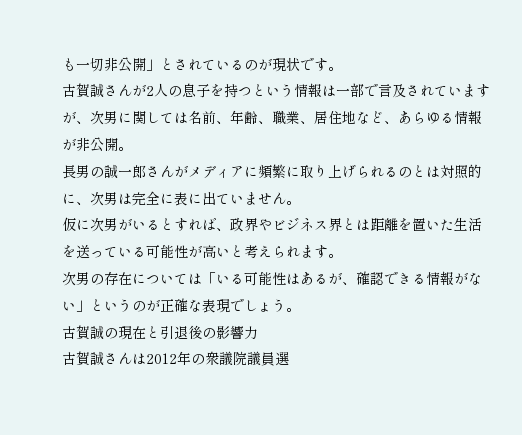も一切非公開」とされているのが現状です。
古賀誠さんが2人の息子を持つという情報は一部で言及されていますが、次男に関しては名前、年齢、職業、居住地など、あらゆる情報が非公開。
長男の誠一郎さんがメディアに頻繁に取り上げられるのとは対照的に、次男は完全に表に出ていません。
仮に次男がいるとすれば、政界やビジネス界とは距離を置いた生活を送っている可能性が高いと考えられます。
次男の存在については「いる可能性はあるが、確認できる情報がない」というのが正確な表現でしょう。
古賀誠の現在と引退後の影響力
古賀誠さんは2012年の衆議院議員選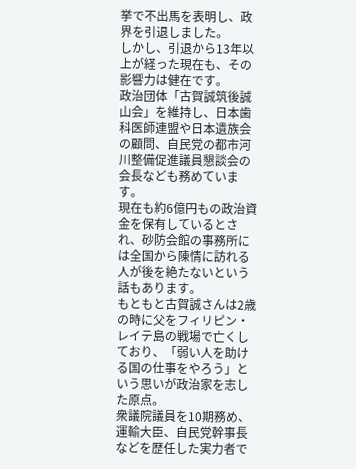挙で不出馬を表明し、政界を引退しました。
しかし、引退から13年以上が経った現在も、その影響力は健在です。
政治団体「古賀誠筑後誠山会」を維持し、日本歯科医師連盟や日本遺族会の顧問、自民党の都市河川整備促進議員懇談会の会長なども務めています。
現在も約6億円もの政治資金を保有しているとされ、砂防会館の事務所には全国から陳情に訪れる人が後を絶たないという話もあります。
もともと古賀誠さんは2歳の時に父をフィリピン・レイテ島の戦場で亡くしており、「弱い人を助ける国の仕事をやろう」という思いが政治家を志した原点。
衆議院議員を10期務め、運輸大臣、自民党幹事長などを歴任した実力者で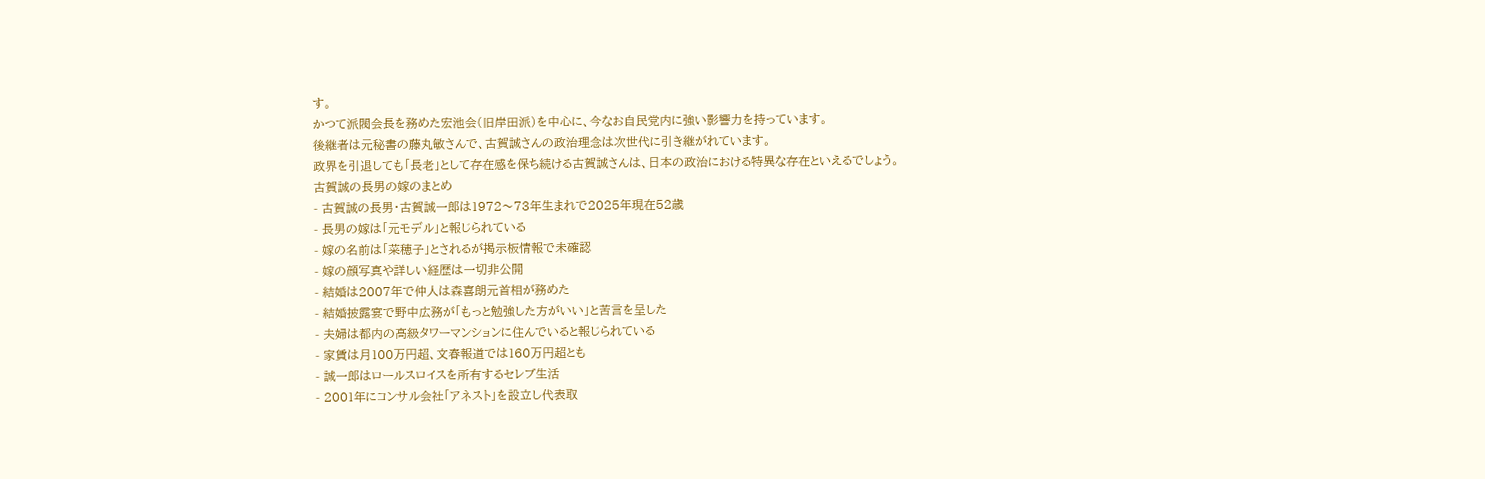す。
かつて派閥会長を務めた宏池会(旧岸田派)を中心に、今なお自民党内に強い影響力を持っています。
後継者は元秘書の藤丸敏さんで、古賀誠さんの政治理念は次世代に引き継がれています。
政界を引退しても「長老」として存在感を保ち続ける古賀誠さんは、日本の政治における特異な存在といえるでしょう。
古賀誠の長男の嫁のまとめ
- 古賀誠の長男・古賀誠一郎は1972〜73年生まれで2025年現在52歳
- 長男の嫁は「元モデル」と報じられている
- 嫁の名前は「菜穂子」とされるが掲示板情報で未確認
- 嫁の顔写真や詳しい経歴は一切非公開
- 結婚は2007年で仲人は森喜朗元首相が務めた
- 結婚披露宴で野中広務が「もっと勉強した方がいい」と苦言を呈した
- 夫婦は都内の高級タワーマンションに住んでいると報じられている
- 家賃は月100万円超、文春報道では160万円超とも
- 誠一郎はロールスロイスを所有するセレブ生活
- 2001年にコンサル会社「アネスト」を設立し代表取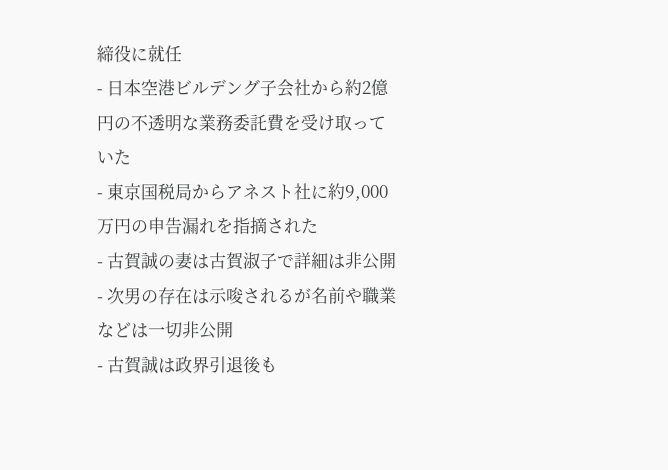締役に就任
- 日本空港ビルデング子会社から約2億円の不透明な業務委託費を受け取っていた
- 東京国税局からアネスト社に約9,000万円の申告漏れを指摘された
- 古賀誠の妻は古賀淑子で詳細は非公開
- 次男の存在は示唆されるが名前や職業などは一切非公開
- 古賀誠は政界引退後も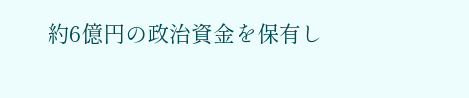約6億円の政治資金を保有し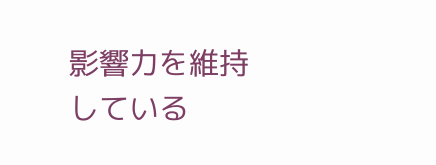影響力を維持している